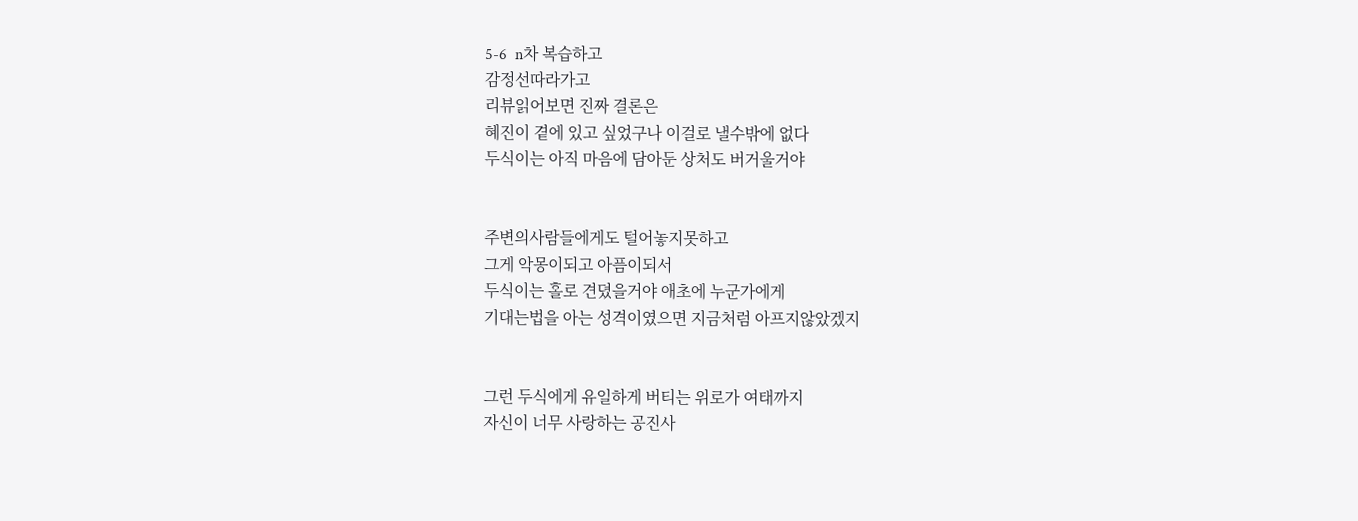5-6  n차 복습하고
감정선따라가고
리뷰읽어보면 진짜 결론은
혜진이 곁에 있고 싶었구나 이걸로 낼수밖에 없다
두식이는 아직 마음에 담아둔 상처도 버거울거야


주변의사람들에게도 털어놓지못하고
그게 악몽이되고 아픔이되서
두식이는 홀로 견뎠을거야 애초에 누군가에게
기대는법을 아는 성격이였으면 지금처럼 아프지않았겠지


그런 두식에게 유일하게 버티는 위로가 여태까지
자신이 너무 사랑하는 공진사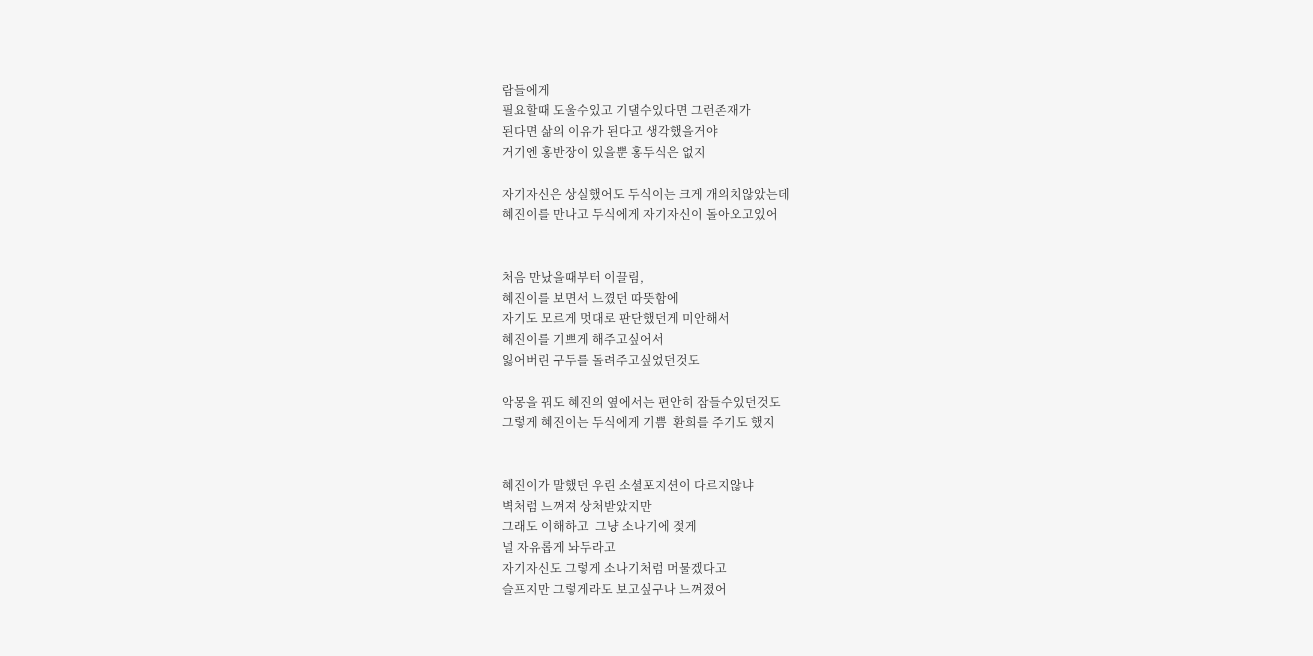람들에게
필요할때 도울수있고 기댈수있다면 그런존재가
된다면 삶의 이유가 된다고 생각했을거야
거기엔 홍반장이 있을뿐 홍두식은 없지

자기자신은 상실했어도 두식이는 크게 개의치않았는데
혜진이를 만나고 두식에게 자기자신이 돌아오고있어


처음 만났을때부터 이끌림,
혜진이를 보면서 느꼈던 따뜻함에
자기도 모르게 멋대로 판단했던게 미안해서
혜진이를 기쁘게 해주고싶어서
잃어버린 구두를 돌려주고싶었던것도

악몽을 꿔도 혜진의 옆에서는 편안히 잠들수있던것도
그렇게 혜진이는 두식에게 기쁨  환희를 주기도 했지


혜진이가 말했던 우린 소셜포지션이 다르지않냐
벽처럼 느껴져 상처받았지만
그래도 이해하고  그냥 소나기에 젖게
널 자유롭게 놔두라고
자기자신도 그렇게 소나기처럼 머물겠다고
슬프지만 그렇게라도 보고싶구나 느껴졌어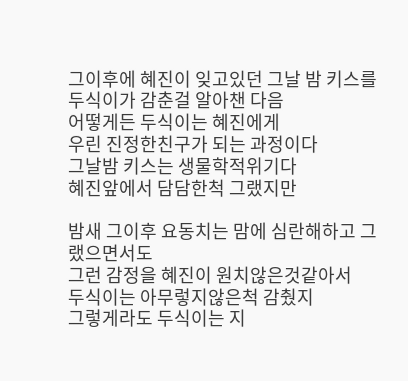그이후에 혜진이 잊고있던 그날 밤 키스를
두식이가 감춘걸 알아챈 다음
어떻게든 두식이는 혜진에게
우린 진정한친구가 되는 과정이다
그날밤 키스는 생물학적위기다
혜진앞에서 담담한척 그랬지만

밤새 그이후 요동치는 맘에 심란해하고 그랬으면서도
그런 감정을 혜진이 원치않은것같아서
두식이는 아무렇지않은척 감췄지
그렇게라도 두식이는 지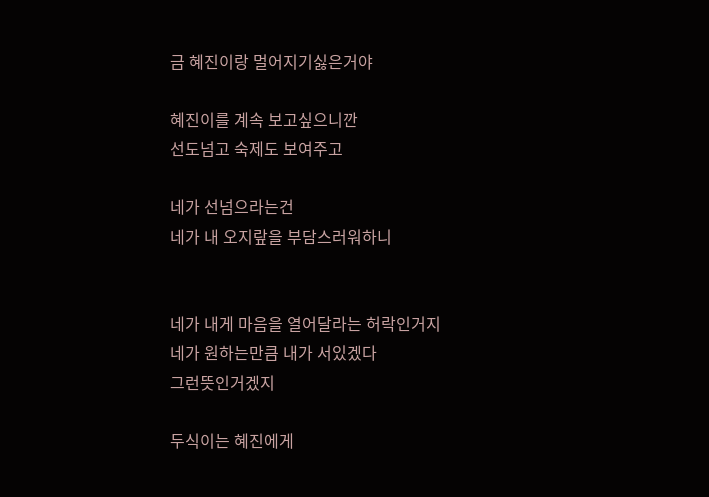금 혜진이랑 멀어지기싫은거야

혜진이를 계속 보고싶으니깐
선도넘고 숙제도 보여주고

네가 선넘으라는건
네가 내 오지랖을 부담스러워하니


네가 내게 마음을 열어달라는 허락인거지
네가 원하는만큼 내가 서있겠다
그런뜻인거겠지

두식이는 혜진에게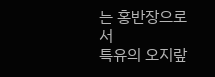는 홍반장으로서
특유의 오지랖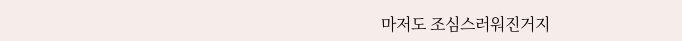마저도 조심스러워진거지